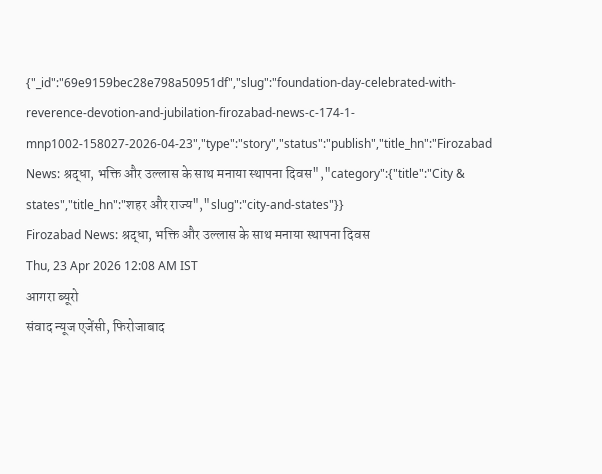{"_id":"69e9159bec28e798a50951df","slug":"foundation-day-celebrated-with-reverence-devotion-and-jubilation-firozabad-news-c-174-1-mnp1002-158027-2026-04-23","type":"story","status":"publish","title_hn":"Firozabad News: श्रद्धा, भक्ति और उल्लास के साथ मनाया स्थापना दिवस","category":{"title":"City & states","title_hn":"शहर और राज्य","slug":"city-and-states"}}
Firozabad News: श्रद्धा, भक्ति और उल्लास के साथ मनाया स्थापना दिवस
Thu, 23 Apr 2026 12:08 AM IST
आगरा ब्यूरो
संवाद न्यूज एजेंसी, फिरोजाबाद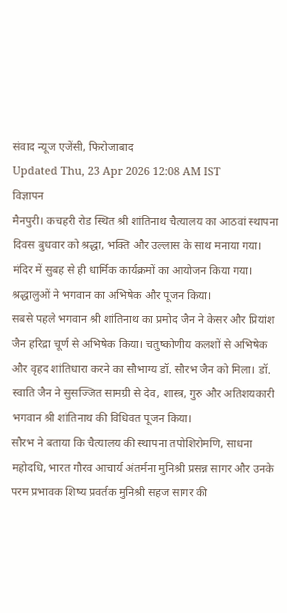संवाद न्यूज एजेंसी, फिरोजाबाद
Updated Thu, 23 Apr 2026 12:08 AM IST
विज्ञापन
मैनपुरी। कचहरी रोड स्थित श्री शांतिनाथ चैत्यालय का आठवां स्थापना दिवस बुधवार को श्रद्धा, भक्ति और उल्लास के साथ मनाया गया। मंदिर में सुबह से ही धार्मिक कार्यक्रमों का आयोजन किया गया। श्रद्धालुओं ने भगवान का अभिषेक और पूजन किया।
सबसे पहले भगवान श्री शांतिनाथ का प्रमोद जैन ने केसर और प्रियांश जैन हरिद्रा चूर्ण से अभिषेक किया। चतुष्कोणीय कलशों से अभिषेक और वृहद शांतिधारा करने का सौभाग्य डॉ. सौरभ जैन को मिला। डॉ. स्वाति जैन ने सुसज्जित सामग्री से देव, शास्त्र, गुरु और अतिशयकारी भगवान श्री शांतिनाथ की विधिवत पूजन किया।
सौरभ ने बताया कि चैत्यालय की स्थापना तपोशिरोमणि, साधना महोदधि, भारत गौरव आचार्य अंतर्मना मुनिश्री प्रसन्न सागर और उनके परम प्रभावक शिष्य प्रवर्तक मुनिश्री सहज सागर की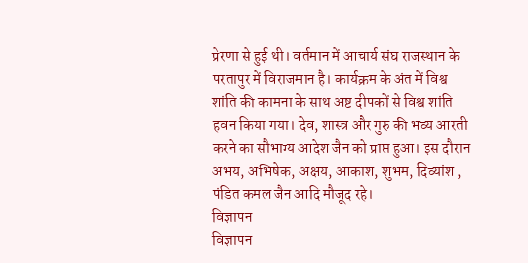प्रेरणा से हुई थी। वर्तमान में आचार्य संघ राजस्थान के परतापुर में विराजमान है। कार्यक्रम के अंत में विश्व शांति की कामना के साथ अष्ट दीपकों से विश्व शांति हवन किया गया। देव, शास्त्र और गुरु की भव्य आरती करने का सौभाग्य आदेश जैन को प्राप्त हुआ। इस दौरान अभय, अभिषेक, अक्षय, आकाश, शुभम, दिव्यांश , पंडित कमल जैन आदि मौजूद रहे।
विज्ञापन
विज्ञापन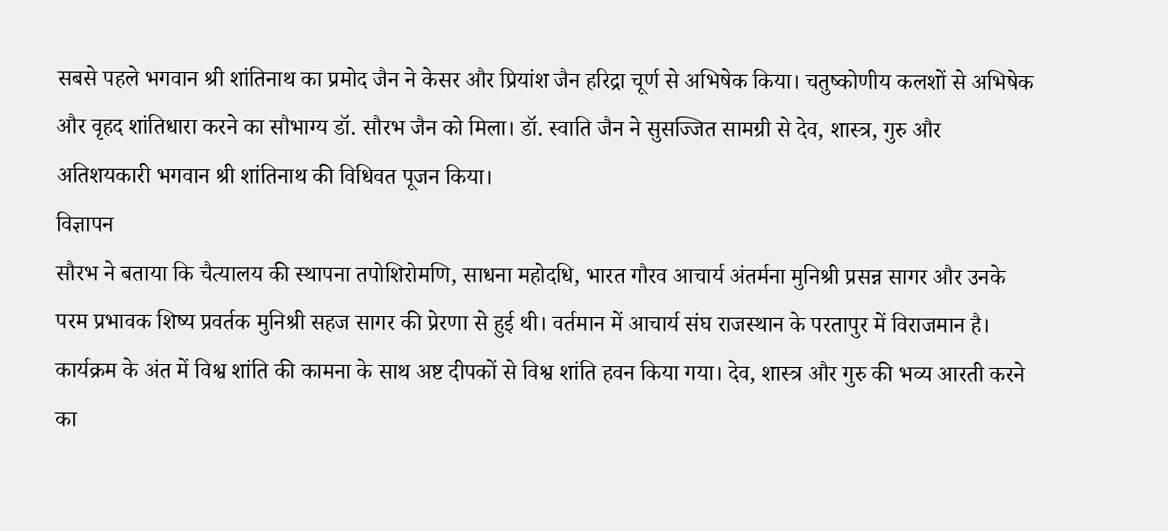सबसे पहले भगवान श्री शांतिनाथ का प्रमोद जैन ने केसर और प्रियांश जैन हरिद्रा चूर्ण से अभिषेक किया। चतुष्कोणीय कलशों से अभिषेक और वृहद शांतिधारा करने का सौभाग्य डॉ. सौरभ जैन को मिला। डॉ. स्वाति जैन ने सुसज्जित सामग्री से देव, शास्त्र, गुरु और अतिशयकारी भगवान श्री शांतिनाथ की विधिवत पूजन किया।
विज्ञापन
सौरभ ने बताया कि चैत्यालय की स्थापना तपोशिरोमणि, साधना महोदधि, भारत गौरव आचार्य अंतर्मना मुनिश्री प्रसन्न सागर और उनके परम प्रभावक शिष्य प्रवर्तक मुनिश्री सहज सागर की प्रेरणा से हुई थी। वर्तमान में आचार्य संघ राजस्थान के परतापुर में विराजमान है। कार्यक्रम के अंत में विश्व शांति की कामना के साथ अष्ट दीपकों से विश्व शांति हवन किया गया। देव, शास्त्र और गुरु की भव्य आरती करने का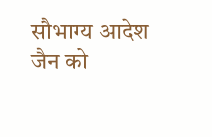सौभाग्य आदेश जैन को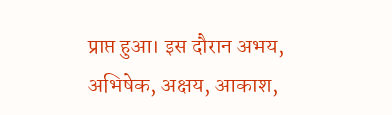प्राप्त हुआ। इस दौरान अभय, अभिषेक, अक्षय, आकाश,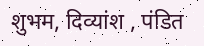शुभम, दिव्यांश , पंडित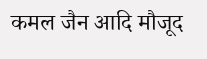कमल जैन आदि मौजूद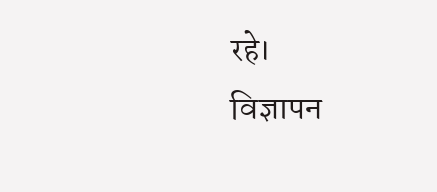रहे।
विज्ञापन